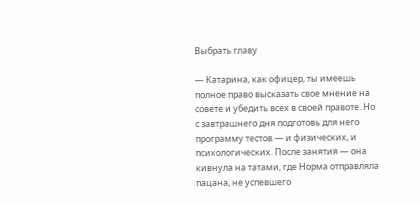Выбрать главу

— Катарина, как офицер, ты имеешь полное право высказать свое мнение на совете и убедить всех в своей правоте. Но с завтрашнего дня подготовь для него программу тестов — и физических, и психологических. После занятия — она кивнула на татами, где Норма отправляла пацана, не успевшего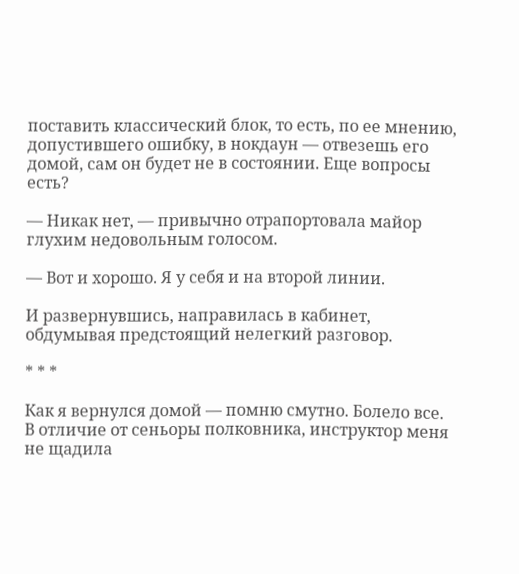поставить классический блок, то есть, по ее мнению, допустившего ошибку, в нокдаун — отвезешь его домой, сам он будет не в состоянии. Еще вопросы есть?

— Никак нет, — привычно отрапортовала майор глухим недовольным голосом.

— Вот и хорошо. Я у себя и на второй линии.

И развернувшись, направилась в кабинет, обдумывая предстоящий нелегкий разговор.

* * *

Как я вернулся домой — помню смутно. Болело все. В отличие от сеньоры полковника, инструктор меня не щадила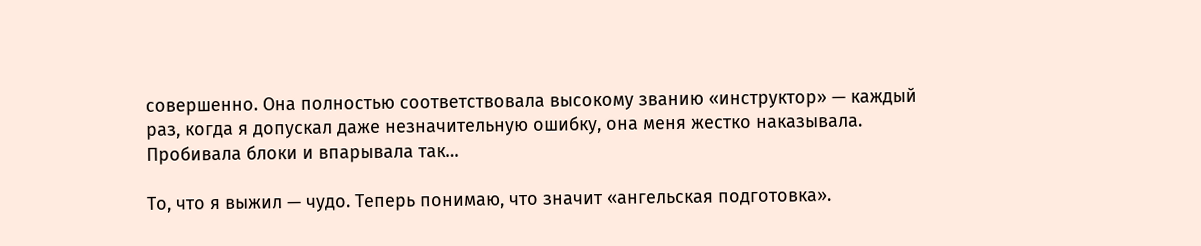совершенно. Она полностью соответствовала высокому званию «инструктор» — каждый раз, когда я допускал даже незначительную ошибку, она меня жестко наказывала. Пробивала блоки и впарывала так…

То, что я выжил — чудо. Теперь понимаю, что значит «ангельская подготовка».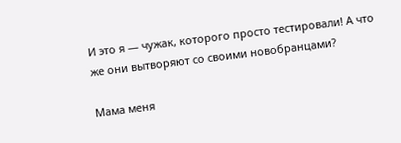И это я — чужак, которого просто тестировали! А что же они вытворяют со своими новобранцами?

Мама меня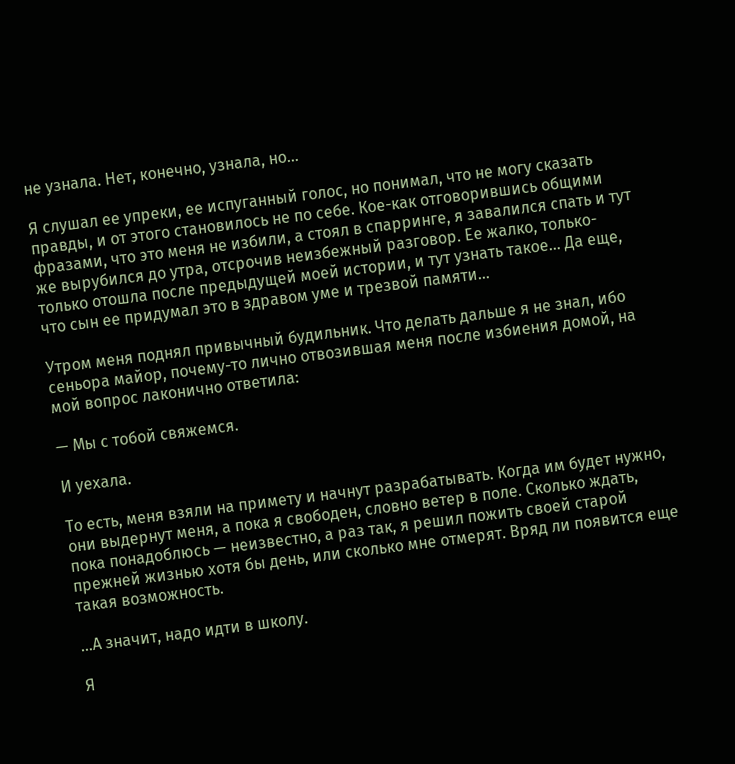не узнала. Нет, конечно, узнала, но…

Я слушал ее упреки, ее испуганный голос, но понимал, что не могу сказать правды, и от этого становилось не по себе. Кое-как отговорившись общими фразами, что это меня не избили, а стоял в спарринге, я завалился спать и тут же вырубился до утра, отсрочив неизбежный разговор. Ее жалко, только-только отошла после предыдущей моей истории, и тут узнать такое… Да еще, что сын ее придумал это в здравом уме и трезвой памяти…

Утром меня поднял привычный будильник. Что делать дальше я не знал, ибо сеньора майор, почему-то лично отвозившая меня после избиения домой, на мой вопрос лаконично ответила:

— Мы с тобой свяжемся.

И уехала.

То есть, меня взяли на примету и начнут разрабатывать. Когда им будет нужно, они выдернут меня, а пока я свободен, словно ветер в поле. Сколько ждать, пока понадоблюсь — неизвестно, а раз так, я решил пожить своей старой прежней жизнью хотя бы день, или сколько мне отмерят. Вряд ли появится еще такая возможность.

…А значит, надо идти в школу.

Я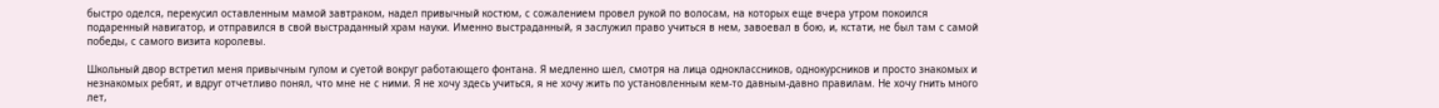быстро оделся, перекусил оставленным мамой завтраком, надел привычный костюм, с сожалением провел рукой по волосам, на которых еще вчера утром покоился подаренный навигатор, и отправился в свой выстраданный храм науки. Именно выстраданный, я заслужил право учиться в нем, завоевал в бою, и, кстати, не был там с самой победы, с самого визита королевы.

Школьный двор встретил меня привычным гулом и суетой вокруг работающего фонтана. Я медленно шел, смотря на лица одноклассников, однокурсников и просто знакомых и незнакомых ребят, и вдруг отчетливо понял, что мне не с ними. Я не хочу здесь учиться, я не хочу жить по установленным кем-то давным-давно правилам. Не хочу гнить много лет,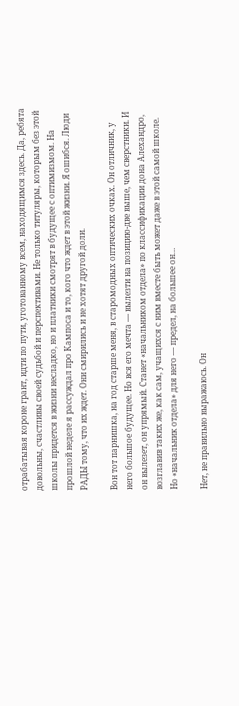отрабатывая короне грант, идти по пути, уготованному всем, находящимся здесь. Да, ребята довольны, счастливы своей судьбой и перспективами. Не только титуляры, которым без этой школы придется в жизни несладко, но и платники смотрят в будущее с оптимизмом. На прошлой неделе я рассуждал про Кампоса и то, кого что ждет в этой жизни. Я ошибся. Люди РАДЫ тому, что их ждет. Они смирились и не хотят другой доли.

Вон тот парнишка, на год старше меня, в старомодных оптических очках. Он отличник, у него большое будущее. Но вся его мечта — вылезти на позицию-две выше, чем сверстники. И он вылезет, он упрямый. Станет «начальником отдела» по классификации дона Алехандро, возглавив таких же, как сам, учащихся с ним вместе быть может даже в этой самой школе. Но «начальник отдела» для него — предел, на большее он…

Нет, не правильно выражаюсь. Он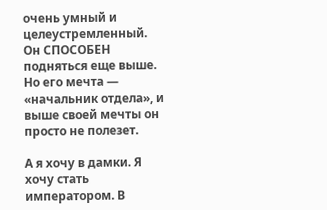очень умный и целеустремленный. Он СПОСОБЕН подняться еще выше. Но его мечта — «начальник отдела», и выше своей мечты он просто не полезет.

А я хочу в дамки. Я хочу стать императором. В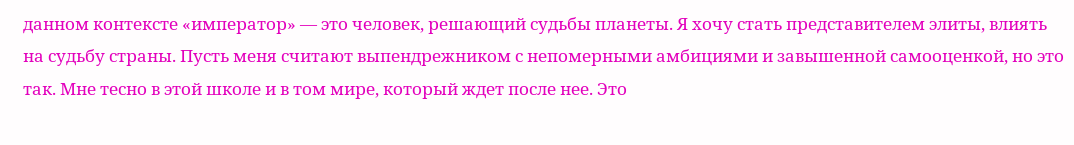данном контексте «император» — это человек, решающий судьбы планеты. Я хочу стать представителем элиты, влиять на судьбу страны. Пусть меня считают выпендрежником с непомерными амбициями и завышенной самооценкой, но это так. Мне тесно в этой школе и в том мире, который ждет после нее. Это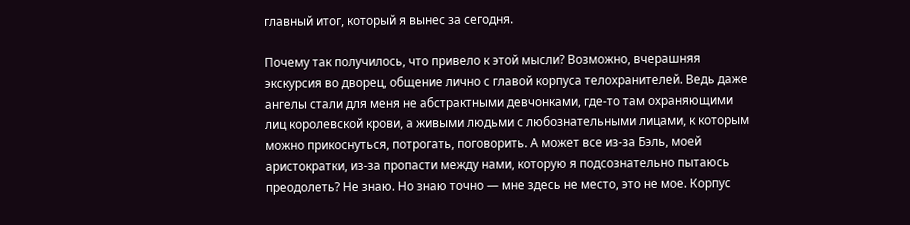главный итог, который я вынес за сегодня.

Почему так получилось, что привело к этой мысли? Возможно, вчерашняя экскурсия во дворец, общение лично с главой корпуса телохранителей. Ведь даже ангелы стали для меня не абстрактными девчонками, где-то там охраняющими лиц королевской крови, а живыми людьми с любознательными лицами, к которым можно прикоснуться, потрогать, поговорить. А может все из-за Бэль, моей аристократки, из-за пропасти между нами, которую я подсознательно пытаюсь преодолеть? Не знаю. Но знаю точно — мне здесь не место, это не мое. Корпус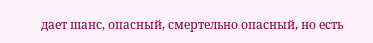дает шанс, опасный, смертельно опасный, но есть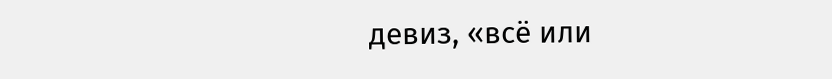девиз, «всё или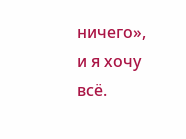ничего», и я хочу всё.